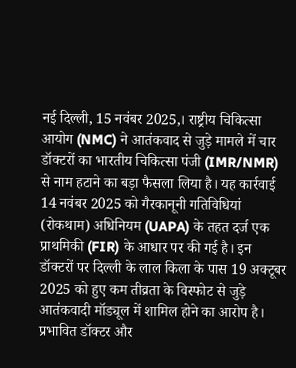नई दिल्ली, 15 नवंबर 2025,। राष्ट्रीय चिकित्सा आयोग (NMC) ने आतंकवाद से जुड़े मामले में चार डॉक्टरों का भारतीय चिकित्सा पंजी (IMR/NMR) से नाम हटाने का बड़ा फैसला लिया है। यह कार्रवाई 14 नवंबर 2025 को गैरकानूनी गतिविधियां (रोकथाम) अधिनियम (UAPA) के तहत दर्ज एक प्राथमिकी (FIR) के आधार पर की गई है। इन डॉक्टरों पर दिल्ली के लाल किला के पास 19 अक्टूबर 2025 को हुए कम तीव्रता के विस्फोट से जुड़े आतंकवादी मॉड्यूल में शामिल होने का आरोप है।
प्रभावित डॉक्टर और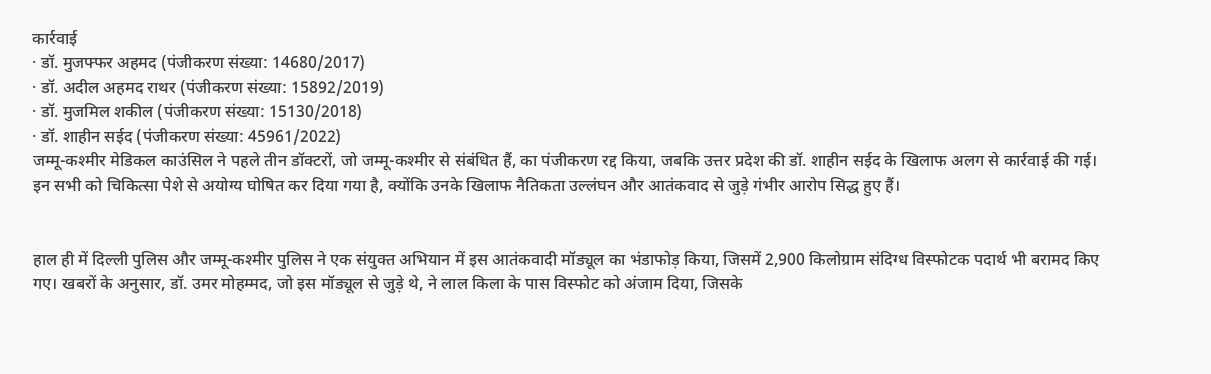कार्रवाई
· डॉ. मुजफ्फर अहमद (पंजीकरण संख्या: 14680/2017)
· डॉ. अदील अहमद राथर (पंजीकरण संख्या: 15892/2019)
· डॉ. मुजमिल शकील (पंजीकरण संख्या: 15130/2018)
· डॉ. शाहीन सईद (पंजीकरण संख्या: 45961/2022)
जम्मू-कश्मीर मेडिकल काउंसिल ने पहले तीन डॉक्टरों, जो जम्मू-कश्मीर से संबंधित हैं, का पंजीकरण रद्द किया, जबकि उत्तर प्रदेश की डॉ. शाहीन सईद के खिलाफ अलग से कार्रवाई की गई। इन सभी को चिकित्सा पेशे से अयोग्य घोषित कर दिया गया है, क्योंकि उनके खिलाफ नैतिकता उल्लंघन और आतंकवाद से जुड़े गंभीर आरोप सिद्ध हुए हैं।


हाल ही में दिल्ली पुलिस और जम्मू-कश्मीर पुलिस ने एक संयुक्त अभियान में इस आतंकवादी मॉड्यूल का भंडाफोड़ किया, जिसमें 2,900 किलोग्राम संदिग्ध विस्फोटक पदार्थ भी बरामद किए गए। खबरों के अनुसार, डॉ. उमर मोहम्मद, जो इस मॉड्यूल से जुड़े थे, ने लाल किला के पास विस्फोट को अंजाम दिया, जिसके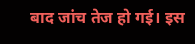बाद जांच तेज हो गई। इस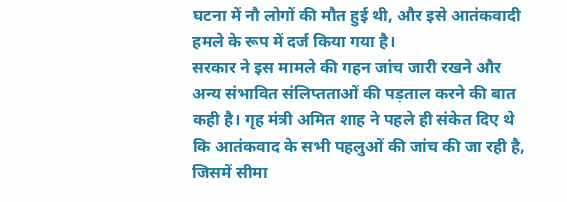घटना में नौ लोगों की मौत हुई थी, और इसे आतंकवादी हमले के रूप में दर्ज किया गया है।
सरकार ने इस मामले की गहन जांच जारी रखने और अन्य संभावित संलिप्तताओं की पड़ताल करने की बात कही है। गृह मंत्री अमित शाह ने पहले ही संकेत दिए थे कि आतंकवाद के सभी पहलुओं की जांच की जा रही है, जिसमें सीमा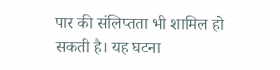पार की संलिप्तता भी शामिल हो सकती है। यह घटना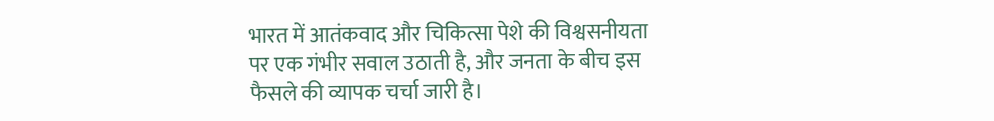भारत में आतंकवाद और चिकित्सा पेशे की विश्वसनीयता पर एक गंभीर सवाल उठाती है, और जनता के बीच इस फैसले की व्यापक चर्चा जारी है।